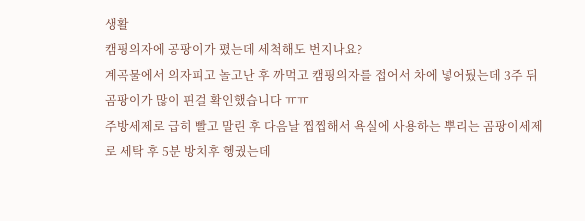생활
캠핑의자에 공팡이가 폈는데 세척해도 번지나요?
계곡물에서 의자피고 놀고난 후 까먹고 캠핑의자를 접어서 차에 넣어뒀는데 3주 뒤
곰팡이가 많이 핀걸 확인했습니다 ㅠㅠ
주방세제로 급히 빨고 말린 후 다음날 찝찝해서 욕실에 사용하는 뿌리는 곰팡이세제로 세탁 후 5분 방치후 헹궜는데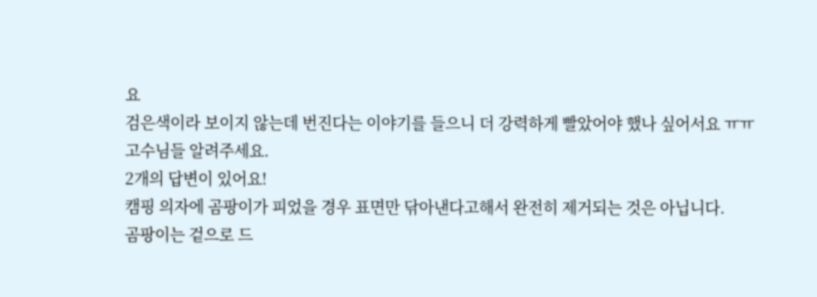요
검은색이라 보이지 않는데 번진다는 이야기를 들으니 더 강력하게 빨았어야 했나 싶어서요 ㅠㅠ
고수님들 알려주세요.
2개의 답변이 있어요!
캠핑 의자에 곰팡이가 피었을 경우 표면만 닦아낸다고해서 완전히 제거되는 것은 아닙니다.
곰팡이는 겉으로 드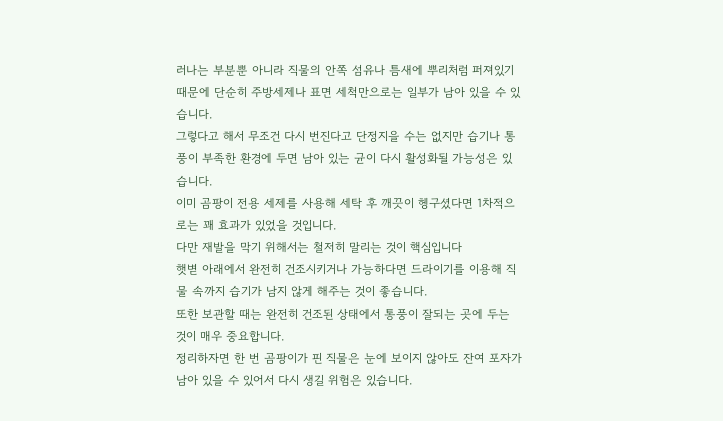러나는 부분뿐 아니라 직물의 안쪽 섬유나 틈새에 뿌리처럼 퍼져있기 때문에 단순히 주방세제나 표면 세척만으로는 일부가 남아 있을 수 있습니다.
그렇다고 해서 무조건 다시 번진다고 단정지을 수는 없지만 습기나 통풍이 부족한 환경에 두면 남아 있는 균이 다시 활성화될 가능성은 있습니다.
이미 곰팡이 전용 세제를 사용해 세탁 후 깨끗이 헹구셨다면 1차적으로는 꽤 효과가 있었을 것입니다.
다만 재발을 막기 위해서는 철저히 말리는 것이 핵심입니다
햇볃 아래에서 완전히 건조시키거나 가능하다면 드라이기를 이용해 직물 속까지 습기가 남지 않게 해주는 것이 좋습니다.
또한 보관할 때는 완전히 건조된 상태에서 통풍이 잘되는 곳에 두는 것이 매우 중요합니다.
정리하자면 한 번 곰팡이가 핀 직물은 눈에 보이지 않아도 잔여 포자가 남아 있을 수 있어서 다시 생길 위험은 있습니다.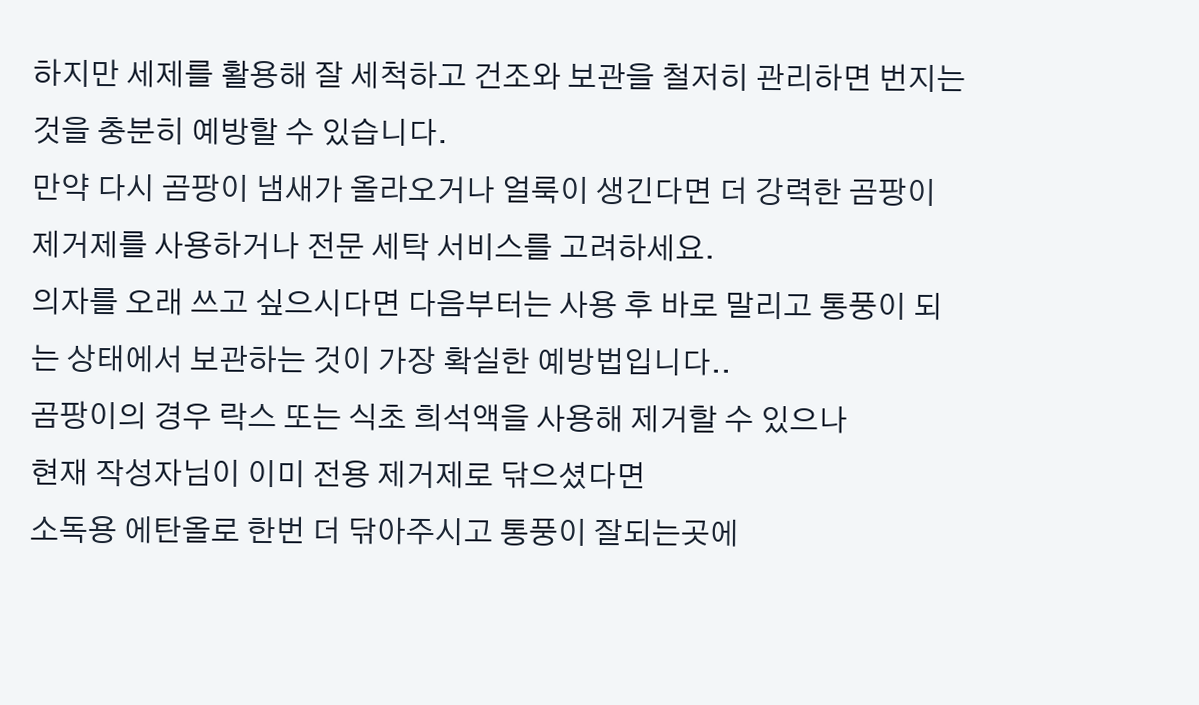하지만 세제를 활용해 잘 세척하고 건조와 보관을 철저히 관리하면 번지는 것을 충분히 예방할 수 있습니다.
만약 다시 곰팡이 냄새가 올라오거나 얼룩이 생긴다면 더 강력한 곰팡이 제거제를 사용하거나 전문 세탁 서비스를 고려하세요.
의자를 오래 쓰고 싶으시다면 다음부터는 사용 후 바로 말리고 통풍이 되는 상태에서 보관하는 것이 가장 확실한 예방법입니다..
곰팡이의 경우 락스 또는 식초 희석액을 사용해 제거할 수 있으나
현재 작성자님이 이미 전용 제거제로 닦으셨다면
소독용 에탄올로 한번 더 닦아주시고 통풍이 잘되는곳에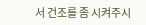서 건조를 좀 시켜주시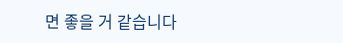면 좋을 거 같습니다